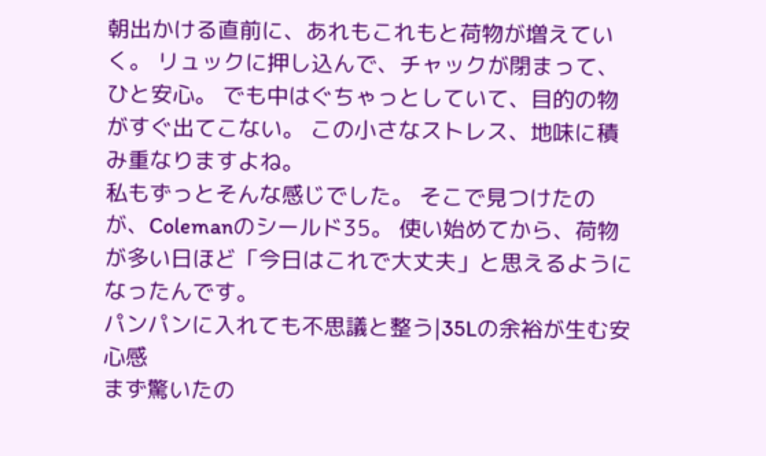朝出かける直前に、あれもこれもと荷物が増えていく。 リュックに押し込んで、チャックが閉まって、ひと安心。 でも中はぐちゃっとしていて、目的の物がすぐ出てこない。 この小さなストレス、地味に積み重なりますよね。
私もずっとそんな感じでした。 そこで見つけたのが、Colemanのシールド35。 使い始めてから、荷物が多い日ほど「今日はこれで大丈夫」と思えるようになったんです。
パンパンに入れても不思議と整う|35Lの余裕が生む安心感
まず驚いたの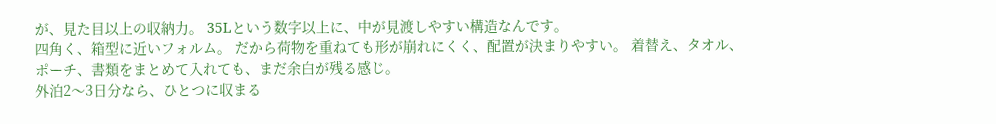が、見た目以上の収納力。 35Lという数字以上に、中が見渡しやすい構造なんです。
四角く、箱型に近いフォルム。 だから荷物を重ねても形が崩れにくく、配置が決まりやすい。 着替え、タオル、ポーチ、書類をまとめて入れても、まだ余白が残る感じ。
外泊2〜3日分なら、ひとつに収まる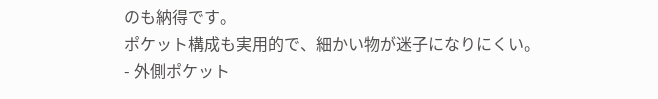のも納得です。
ポケット構成も実用的で、細かい物が迷子になりにくい。
- 外側ポケット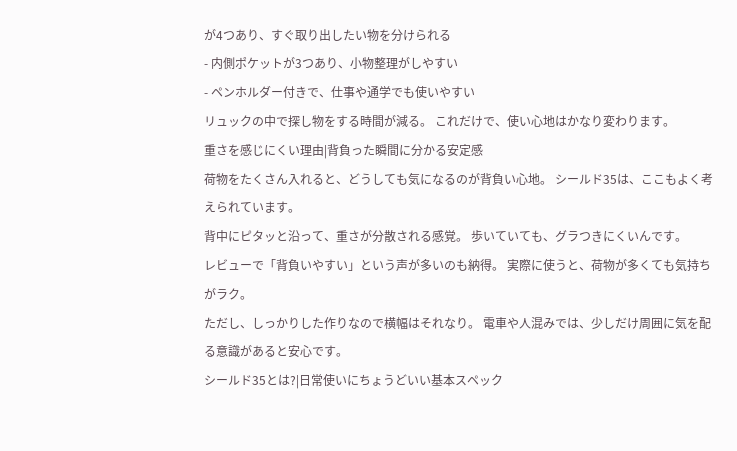が4つあり、すぐ取り出したい物を分けられる
- 内側ポケットが3つあり、小物整理がしやすい
- ペンホルダー付きで、仕事や通学でも使いやすい
リュックの中で探し物をする時間が減る。 これだけで、使い心地はかなり変わります。
重さを感じにくい理由|背負った瞬間に分かる安定感
荷物をたくさん入れると、どうしても気になるのが背負い心地。 シールド35は、ここもよく考えられています。
背中にピタッと沿って、重さが分散される感覚。 歩いていても、グラつきにくいんです。
レビューで「背負いやすい」という声が多いのも納得。 実際に使うと、荷物が多くても気持ちがラク。
ただし、しっかりした作りなので横幅はそれなり。 電車や人混みでは、少しだけ周囲に気を配る意識があると安心です。
シールド35とは?|日常使いにちょうどいい基本スペック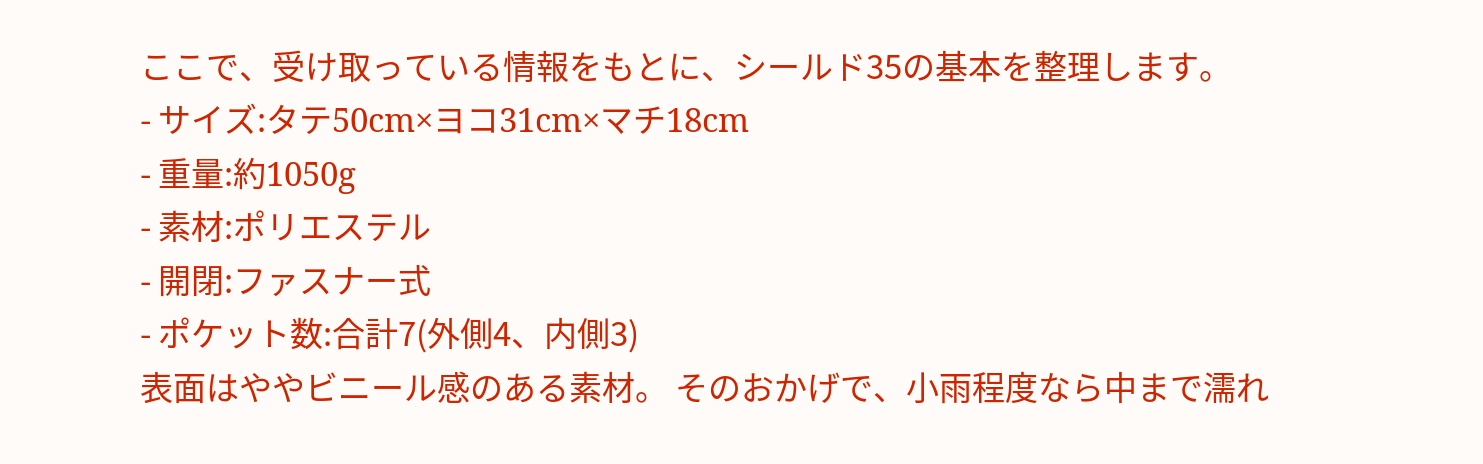ここで、受け取っている情報をもとに、シールド35の基本を整理します。
- サイズ:タテ50cm×ヨコ31cm×マチ18cm
- 重量:約1050g
- 素材:ポリエステル
- 開閉:ファスナー式
- ポケット数:合計7(外側4、内側3)
表面はややビニール感のある素材。 そのおかげで、小雨程度なら中まで濡れ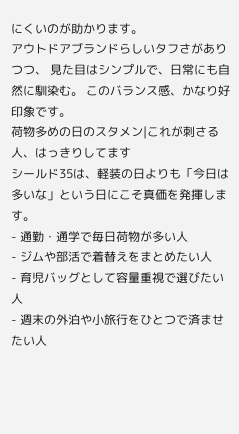にくいのが助かります。
アウトドアブランドらしいタフさがありつつ、 見た目はシンプルで、日常にも自然に馴染む。 このバランス感、かなり好印象です。
荷物多めの日のスタメン|これが刺さる人、はっきりしてます
シールド35は、軽装の日よりも「今日は多いな」という日にこそ真価を発揮します。
- 通勤・通学で毎日荷物が多い人
- ジムや部活で着替えをまとめたい人
- 育児バッグとして容量重視で選びたい人
- 週末の外泊や小旅行をひとつで済ませたい人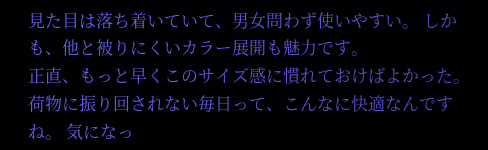見た目は落ち着いていて、男女問わず使いやすい。 しかも、他と被りにくいカラー展開も魅力です。
正直、もっと早くこのサイズ感に慣れておけばよかった。 荷物に振り回されない毎日って、こんなに快適なんですね。 気になっ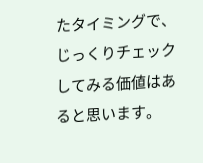たタイミングで、じっくりチェックしてみる価値はあると思います。